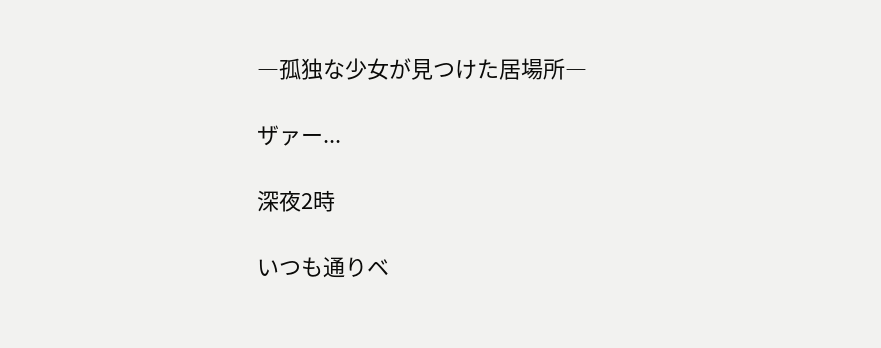―孤独な少女が見つけた居場所―

ザァー...

深夜2時

いつも通りベ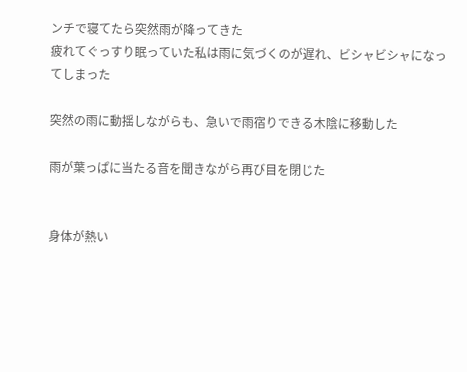ンチで寝てたら突然雨が降ってきた
疲れてぐっすり眠っていた私は雨に気づくのが遅れ、ビシャビシャになってしまった

突然の雨に動揺しながらも、急いで雨宿りできる木陰に移動した

雨が葉っぱに当たる音を聞きながら再び目を閉じた


身体が熱い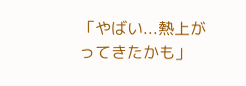「やばい...熱上がってきたかも」